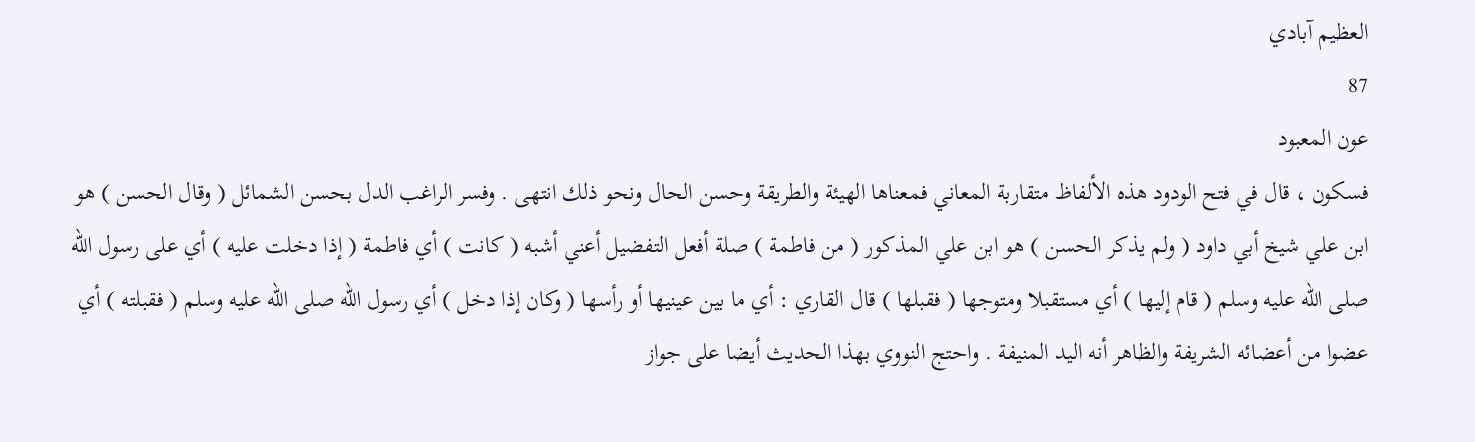العظيم آبادي
87
عون المعبود
فسكون ، قال في فتح الودود هذه الألفاظ متقاربة المعاني فمعناها الهيئة والطريقة وحسن الحال ونحو ذلك انتهى . وفسر الراغب الدل بحسن الشمائل ( وقال الحسن ) هو ابن علي شيخ أبي داود ( ولم يذكر الحسن ) هو ابن علي المذكور ( من فاطمة ) صلة أفعل التفضيل أعني أشبه ( كانت ) أي فاطمة ( إذا دخلت عليه ) أي على رسول الله صلى الله عليه وسلم ( قام إليها ) أي مستقبلا ومتوجها ( فقبلها ) قال القاري : أي ما بين عينيها أو رأسها ( وكان إذا دخل ) أي رسول الله صلى الله عليه وسلم ( فقبلته ) أي عضوا من أعضائه الشريفة والظاهر أنه اليد المنيفة . واحتج النووي بهذا الحديث أيضا على جواز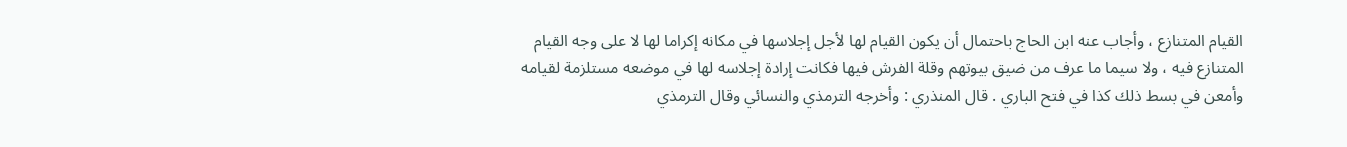القيام المتنازع ، وأجاب عنه ابن الحاج باحتمال أن يكون القيام لها لأجل إجلاسها في مكانه إكراما لها لا على وجه القيام المتنازع فيه ، ولا سيما ما عرف من ضيق بيوتهم وقلة الفرش فيها فكانت إرادة إجلاسه لها في موضعه مستلزمة لقيامه وأمعن في بسط ذلك كذا في فتح الباري . قال المنذري : وأخرجه الترمذي والنسائي وقال الترمذي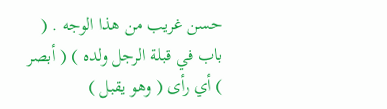حسن غريب من هذا الوجه . ( باب في قبلة الرجل ولده ) ( أبصر ) أي رأى ( وهو يقبل )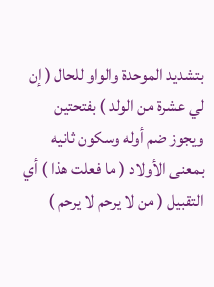بتشديد الموحدة والواو للحال ( إن لي عشرة من الولد ) بفتحتين ويجوز ضم أوله وسكون ثانيه بمعنى الأولاد ( ما فعلت هذا ) أي التقبيل ( من لا يرحم لا يرحم )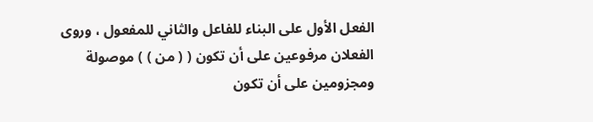الفعل الأول على البناء للفاعل والثاني للمفعول ، وروى الفعلان مرفوعين على أن تكون ( ( من ) ) موصولة ومجزومين على أن تكون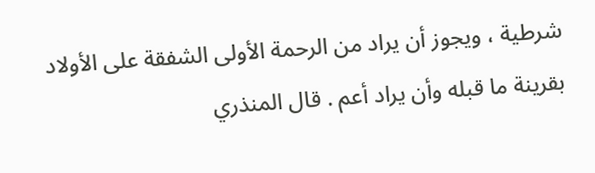شرطية ، ويجوز أن يراد من الرحمة الأولى الشفقة على الأولاد بقرينة ما قبله وأن يراد أعم . قال المنذري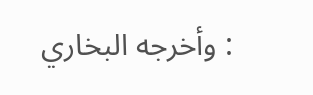: وأخرجه البخاري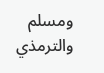ومسلم والترمذي